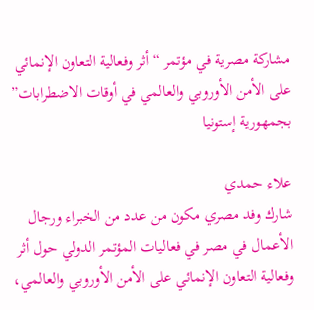مشاركة مصرية في مؤتمر “أثر وفعالية التعاون الإنمائي على الأمن الأوروبي والعالمي في أوقات الاضطرابات” بجمهورية إستونيا

علاء حمدي
شارك وفد مصري مكون من عدد من الخبراء ورجال الأعمال في مصر في فعاليات المؤتمر الدولي حول أثر وفعالية التعاون الإنمائي على الأمن الأوروبي والعالمي،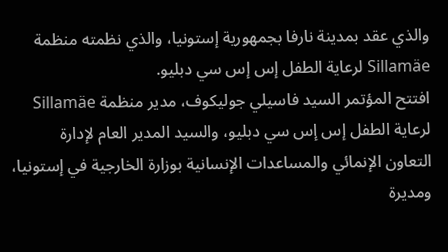والذي عقد بمدينة نارفا بجمهورية إستونيا، والذي نظمته منظمة Sillamäe لرعاية الطفل إس إس سي دبليو.
افتتح المؤتمر السيد فاسيلي جوليكوف، مدير منظمة Sillamäe لرعاية الطفل إس إس سي دبليو، والسيد المدير العام لإدارة التعاون الإنمائي والمساعدات الإنسانية بوزارة الخارجية في إستونيا، ومديرة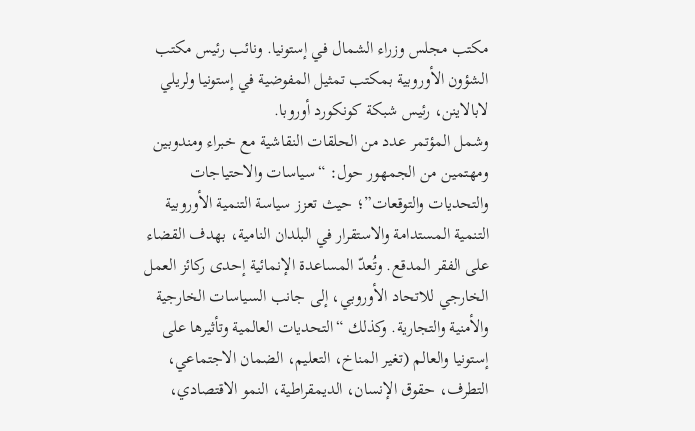مكتب مجلس وزراء الشمال في إستونيا. ونائب رئيس مكتب الشؤون الأوروبية بمكتب تمثيل المفوضية في إستونيا ولريلي لابالاينن، رئيس شبكة كونكورد أوروبا.
وشمل المؤتمر عدد من الحلقات النقاشية مع خبراء ومندوبين ومهتمين من الجمهور حول: “سياسات والاحتياجات والتحديات والتوقعات”؛ حيث تعزز سياسة التنمية الأوروبية التنمية المستدامة والاستقرار في البلدان النامية، بهدف القضاء على الفقر المدقع. وتُعدّ المساعدة الإنمائية إحدى ركائز العمل الخارجي للاتحاد الأوروبي، إلى جانب السياسات الخارجية والأمنية والتجارية. وكذلك “التحديات العالمية وتأثيرها على إستونيا والعالم (تغير المناخ، التعليم، الضمان الاجتماعي، التطرف، حقوق الإنسان، الديمقراطية، النمو الاقتصادي،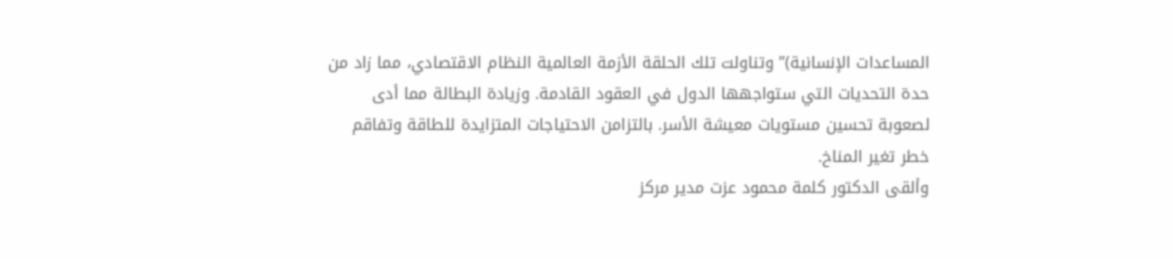المساعدات الإنسانية)” وتناولت تلك الحلقة الأزمة العالمية النظام الاقتصادي، مما زاد من حدة التحديات التي ستواجهها الدول في العقود القادمة. وزيادة البطالة مما أدى لصعوبة تحسين مستويات معيشة الأسر. بالتزامن الاحتياجات المتزايدة للطاقة وتفاقم خطر تغير المناخ.
وألقى الدكتور كلمة محمود عزت مدير مركز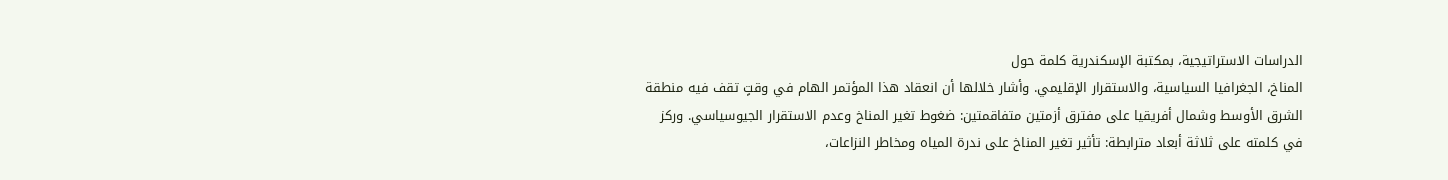الدراسات الاستراتيجية، بمكتبة الإسكندرية كلمة حول
المناخ، الجغرافيا السياسية، والاستقرار الإقليمي. وأشار خلالها أن انعقاد هذا المؤتمر الهام في وقتٍ تقف فيه منطقة الشرق الأوسط وشمال أفريقيا على مفترق أزمتين متفاقمتين: ضغوط تغير المناخ وعدم الاستقرار الجيوسياسي. وركز في كلمته على ثلاثة أبعاد مترابطة: تأثير تغير المناخ على ندرة المياه ومخاطر النزاعات،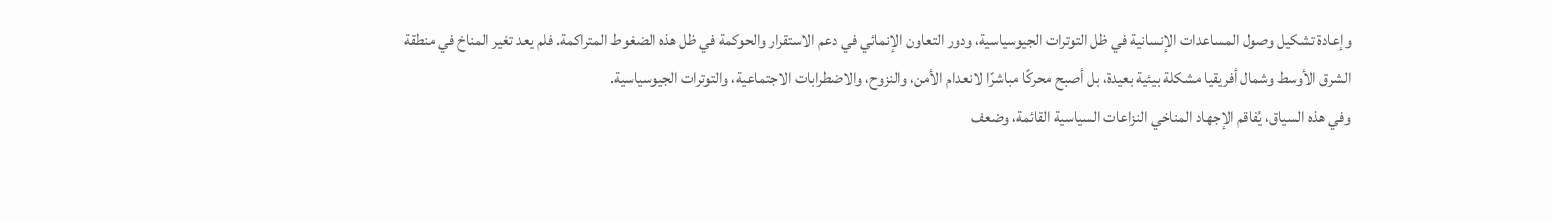وإعادة تشكيل وصول المساعدات الإنسانية في ظل التوترات الجيوسياسية، ودور التعاون الإنمائي في دعم الاستقرار والحوكمة في ظل هذه الضغوط المتراكمة. فلم يعد تغير المناخ في منطقة الشرق الأوسط وشمال أفريقيا مشكلة بيئية بعيدة، بل أصبح محركًا مباشرًا لانعدام الأمن، والنزوح، والاضطرابات الاجتماعية، والتوترات الجيوسياسية.
وفي هذه السياق، يُفاقم الإجهاد المناخي النزاعات السياسية القائمة، وضعف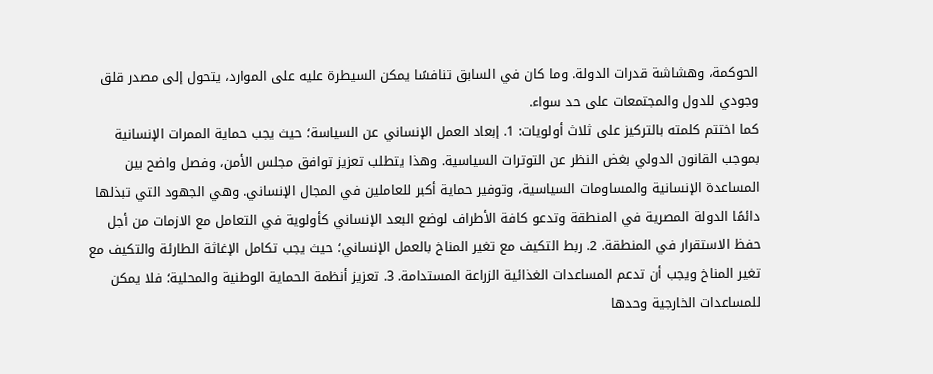الحوكمة، وهشاشة قدرات الدولة. وما كان في السابق تنافسًا يمكن السيطرة عليه على الموارد، يتحول إلى مصدر قلق وجودي للدول والمجتمعات على حد سواء.
كما اختتم كلمته بالتركيز على ثلاث أولويات: 1. إبعاد العمل الإنساني عن السياسة؛ حيث يجب حماية الممرات الإنسانية بموجب القانون الدولي بغض النظر عن التوترات السياسية. وهذا يتطلب تعزيز توافق مجلس الأمن، وفصل واضح بين المساعدة الإنسانية والمساومات السياسية، وتوفير حماية أكبر للعاملين في المجال الإنساني. وهي الجهود التي تبذلها دائمًا الدولة المصرية في المنطقة وتدعو كافة الأطراف لوضع البعد الإنساني كأولوية في التعامل مع الازمات من أجل حفظ الاستقرار في المنطقة. 2. ربط التكيف مع تغير المناخ بالعمل الإنساني؛ حيث يجب تكامل الإغاثة الطارئة والتكيف مع تغير المناخ ويجب أن تدعم المساعدات الغذائية الزراعة المستدامة. 3. تعزيز أنظمة الحماية الوطنية والمحلية؛ فلا يمكن للمساعدات الخارجية وحدها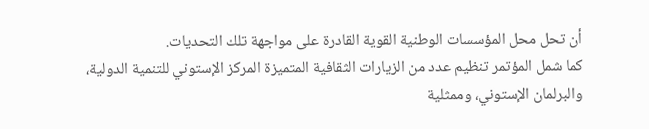أن تحل محل المؤسسات الوطنية القوية القادرة على مواجهة تلك التحديات.
كما شمل المؤتمر تنظيم عدد من الزيارات الثقافية المتميزة المركز الإستوني للتنمية الدولية، والبرلمان الإستوني، وممثلية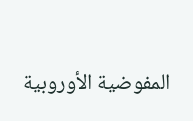المفوضية الأوروبية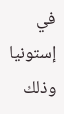في إستونيا وذلك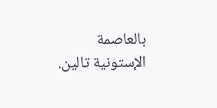بالعاصمة الإستونية تالين.